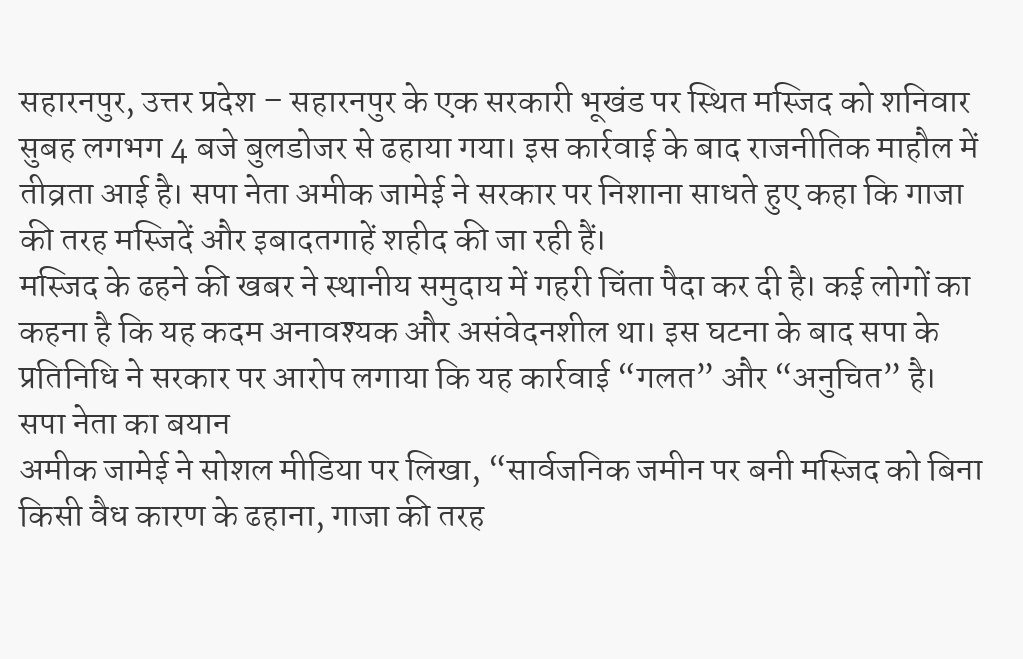सहारनपुर, उत्तर प्रदेश – सहारनपुर के एक सरकारी भूखंड पर स्थित मस्जिद को शनिवार सुबह लगभग 4 बजे बुलडोजर से ढहाया गया। इस कार्रवाई के बाद राजनीतिक माहौल में तीव्रता आई है। सपा नेता अमीक जामेई ने सरकार पर निशाना साधते हुए कहा कि गाजा की तरह मस्जिदें और इबादतगाहें शहीद की जा रही हैं।
मस्जिद के ढहने की खबर ने स्थानीय समुदाय में गहरी चिंता पैदा कर दी है। कई लोगों का कहना है कि यह कदम अनावश्यक और असंवेदनशील था। इस घटना के बाद सपा के प्रतिनिधि ने सरकार पर आरोप लगाया कि यह कार्रवाई “गलत” और “अनुचित” है।
सपा नेता का बयान
अमीक जामेई ने सोशल मीडिया पर लिखा, “सार्वजनिक जमीन पर बनी मस्जिद को बिना किसी वैध कारण के ढहाना, गाजा की तरह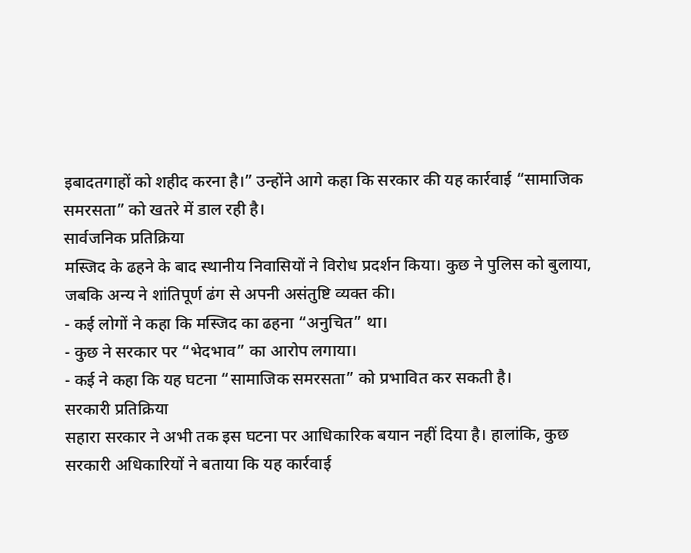इबादतगाहों को शहीद करना है।” उन्होंने आगे कहा कि सरकार की यह कार्रवाई “सामाजिक समरसता” को खतरे में डाल रही है।
सार्वजनिक प्रतिक्रिया
मस्जिद के ढहने के बाद स्थानीय निवासियों ने विरोध प्रदर्शन किया। कुछ ने पुलिस को बुलाया, जबकि अन्य ने शांतिपूर्ण ढंग से अपनी असंतुष्टि व्यक्त की।
- कई लोगों ने कहा कि मस्जिद का ढहना “अनुचित” था।
- कुछ ने सरकार पर “भेदभाव” का आरोप लगाया।
- कई ने कहा कि यह घटना “सामाजिक समरसता” को प्रभावित कर सकती है।
सरकारी प्रतिक्रिया
सहारा सरकार ने अभी तक इस घटना पर आधिकारिक बयान नहीं दिया है। हालांकि, कुछ सरकारी अधिकारियों ने बताया कि यह कार्रवाई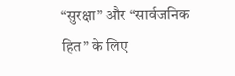“सुरक्षा” और “सार्वजनिक हित” के लिए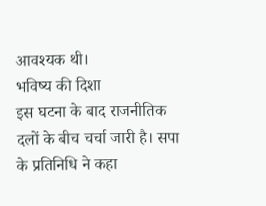आवश्यक थी।
भविष्य की दिशा
इस घटना के बाद राजनीतिक दलों के बीच चर्चा जारी है। सपा के प्रतिनिधि ने कहा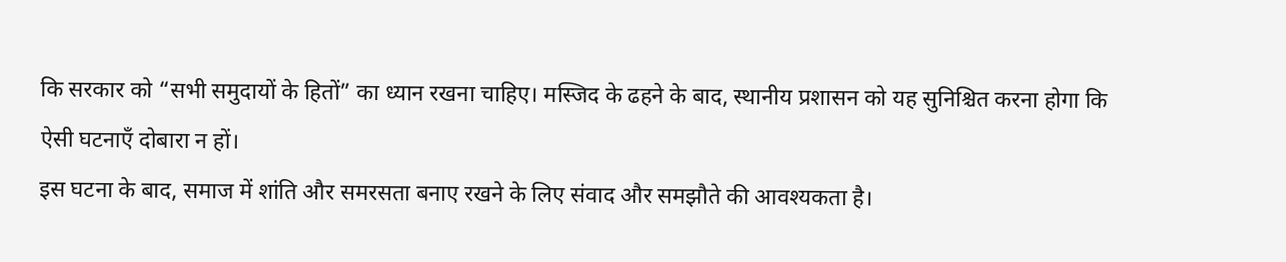कि सरकार को “सभी समुदायों के हितों” का ध्यान रखना चाहिए। मस्जिद के ढहने के बाद, स्थानीय प्रशासन को यह सुनिश्चित करना होगा कि ऐसी घटनाएँ दोबारा न हों।
इस घटना के बाद, समाज में शांति और समरसता बनाए रखने के लिए संवाद और समझौते की आवश्यकता है।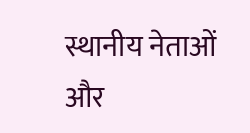स्थानीय नेताओं और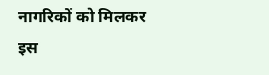नागरिकों को मिलकर इस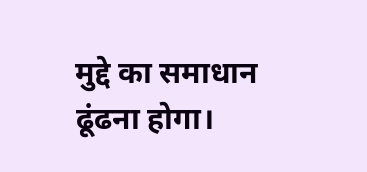मुद्दे का समाधान ढूंढना होगा।